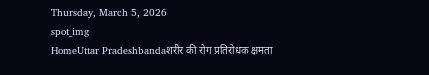Thursday, March 5, 2026
spot_img
HomeUttar Pradeshbandaशरीर की रोग प्रतिरोधक क्षमता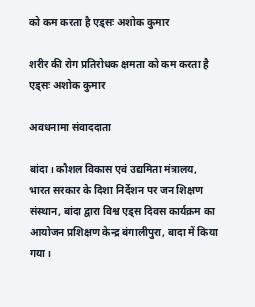को कम करता है एड्सः अशोक कुमार

शरीर की रोग प्रतिरोधक क्षमता को कम करता है एड्सः अशोक कुमार

अवधनामा संवाददाता

बांदा। कौशल विकास एवं उद्यमिता मंत्रालय, भारत सरकार के दिशा निर्देशन पर जन शिक्षण संस्थान, बांदा द्वारा विश्व एड्स दिवस कार्यक्रम का आयोजन प्रशिक्षण केन्द्र बंगालीपुरा, बादा में किया गया।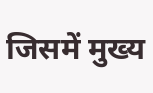जिसमें मुख्य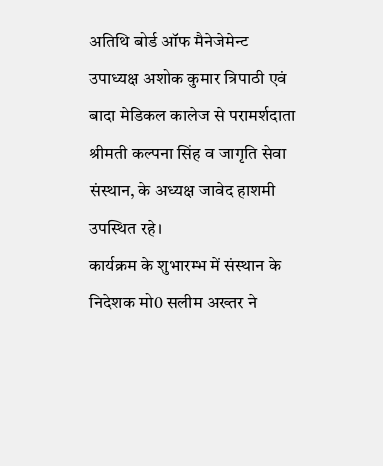अतिथि बोर्ड ऑफ मैनेजेमेन्ट उपाध्यक्ष अशोक कुमार त्रिपाठी एवं बादा मेडिकल कालेज से परामर्शदाता श्रीमती कल्पना सिंह व जागृति सेवा संस्थान, के अध्यक्ष जावेद हाशमी उपस्थित रहे।
कार्यक्रम के शुभारम्भ में संस्थान के निदेशक मो0 सलीम अख्तर ने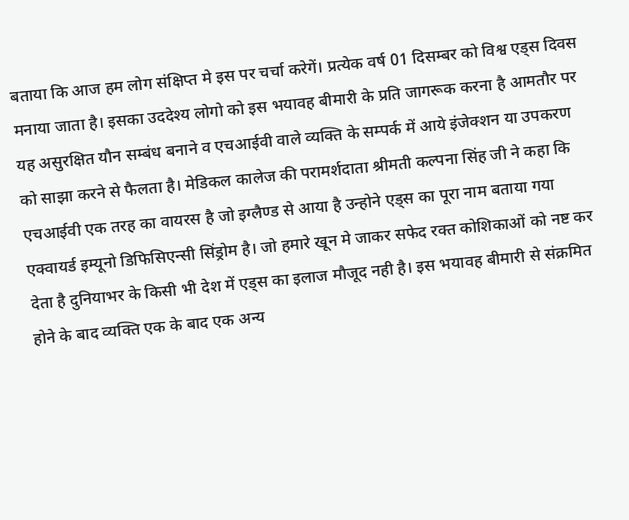बताया कि आज हम लोग संक्षिप्त मे इस पर चर्चा करेगें। प्रत्येक वर्ष 01 दिसम्बर को विश्व एड्स दिवस मनाया जाता है। इसका उददेश्य लोगो को इस भयावह बीमारी के प्रति जागरूक करना है आमतौर पर यह असुरक्षित यौन सम्बंध बनाने व एचआईवी वाले व्यक्ति के सम्पर्क में आये इंजेक्शन या उपकरण को साझा करने से फैलता है। मेडिकल कालेज की परामर्शदाता श्रीमती कल्पना सिंह जी ने कहा कि एचआईवी एक तरह का वायरस है जो इग्लैण्ड से आया है उन्होने एड्स का पूरा नाम बताया गया एक्वायर्ड इम्यूनो डिफिसिएन्सी सिंड्रोम है। जो हमारे खून मे जाकर सफेद रक्त कोशिकाओं को नष्ट कर देता है दुनियाभर के किसी भी देश में एड्स का इलाज मौजूद नही है। इस भयावह बीमारी से संक्रमित होने के बाद व्यक्ति एक के बाद एक अन्य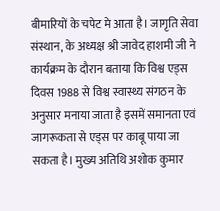बीमारियों के चपेट मे आता है। जागृति सेवा संस्थान, के अध्यक्ष श्री जावेद हाशमी जी ने कार्यक्रम के दौरान बताया कि विश्व एड्स दिवस 1988 से विश्व स्वास्थ्य संगठन के अनुसार मनाया जाता है इसमें समानता एवं जागरूकता से एड्स पर काबू पाया जा सकता है। मुख्य अतिथि अशोक कुमार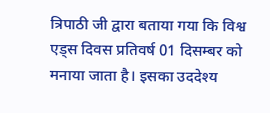त्रिपाठी जी द्वारा बताया गया कि विश्व एड्स दिवस प्रतिवर्ष 01 दिसम्बर को मनाया जाता है। इसका उददेश्य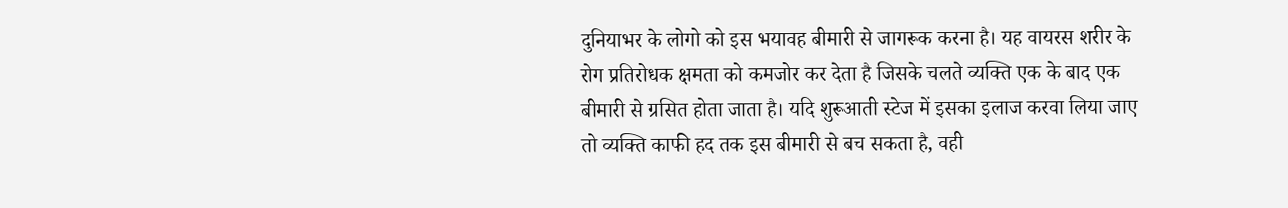दुनियाभर के लोगो को इस भयावह बीमारी से जागरूक करना है। यह वायरस शरीर के रोग प्रतिरोधक क्षमता को कमजोर कर देता है जिसके चलते व्यक्ति एक के बाद एक बीमारी से ग्रसित होता जाता है। यदि शुरूआती स्टेज में इसका इलाज करवा लिया जाए तो व्यक्ति काफी हद तक इस बीमारी से बच सकता है, वही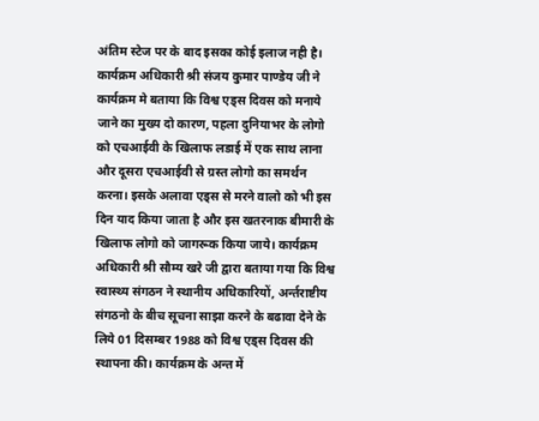अंतिम स्टेज पर के बाद इसका कोई इलाज नही है। कार्यक्रम अधिकारी श्री संजय कुमार पाण्डेय जी ने कार्यक्रम मे बताया कि विश्व एड्स दिवस को मनाये जाने का मुख्य दो कारण, पहला दुनियाभर के लोगो को एचआईवी के खिलाफ लडाई में एक साथ लाना और दूसरा एचआईवी से ग्रस्त लोगो का समर्थन करना। इसके अलावा एड्स से मरने वालो को भी इस दिन याद किया जाता है और इस खतरनाक बीमारी के खिलाफ लोगो को जागरूक किया जाये। कार्यक्रम अधिकारी श्री सौम्य खरे जी द्वारा बताया गया कि विश्व स्वास्थ्य संगठन ने स्थानीय अधिकारियों, अर्न्तराष्टीय संगठनो के बीच सूचना साझा करने के बढावा देने के लिये 01 दिसम्बर 1988 को विश्व एड्स दिवस की स्थापना की। कार्यक्रम के अन्त में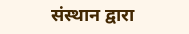संस्थान द्वारा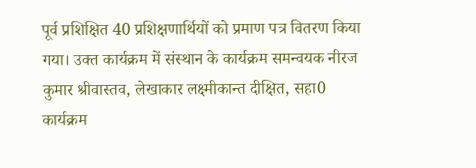पूर्व प्रशिक्षित 40 प्रशिक्षणार्थियों को प्रमाण पत्र वितरण किया गया। उक्त कार्यक्रम में संस्थान के कार्यक्रम समन्वयक नीरज कुमार श्रीवास्तव, लेखाकार लक्ष्मीकान्त दीक्षित, सहा0 कार्यक्रम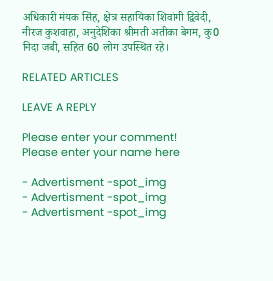अधिकारी मंयक सिंह, क्षेत्र सहायिका शिवांगी द्विवेदी, नीरज कुशवाहा, अनुदेशिका श्रीमती अतीका बेगम, कु0 निदा जबी, सहित 60 लोग उपस्थित रहे।

RELATED ARTICLES

LEAVE A REPLY

Please enter your comment!
Please enter your name here

- Advertisment -spot_img
- Advertisment -spot_img
- Advertisment -spot_img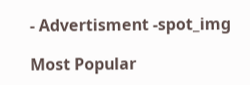- Advertisment -spot_img

Most Popular